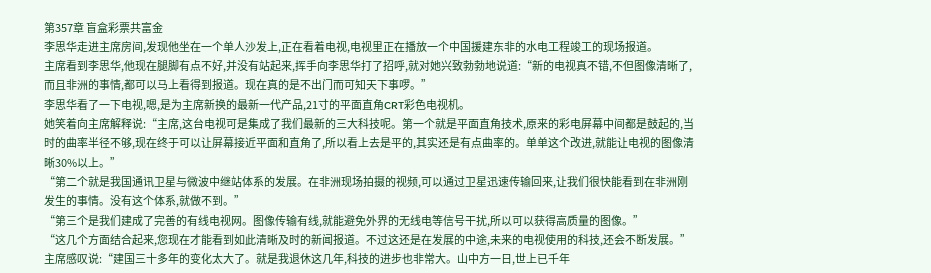第357章 盲盒彩票共富金
李思华走进主席房间,发现他坐在一个单人沙发上,正在看着电视,电视里正在播放一个中国援建东非的水电工程竣工的现场报道。
主席看到李思华,他现在腿脚有点不好,并没有站起来,挥手向李思华打了招呼,就对她兴致勃勃地说道:“新的电视真不错,不但图像清晰了,而且非洲的事情,都可以马上看得到报道。现在真的是不出门而可知天下事啰。”
李思华看了一下电视,嗯,是为主席新换的最新一代产品,21寸的平面直角CRT彩色电视机。
她笑着向主席解释说:“主席,这台电视可是集成了我们最新的三大科技呢。第一个就是平面直角技术,原来的彩电屏幕中间都是鼓起的,当时的曲率半径不够,现在终于可以让屏幕接近平面和直角了,所以看上去是平的,其实还是有点曲率的。单单这个改进,就能让电视的图像清晰30%以上。”
“第二个就是我国通讯卫星与微波中继站体系的发展。在非洲现场拍摄的视频,可以通过卫星迅速传输回来,让我们很快能看到在非洲刚发生的事情。没有这个体系,就做不到。”
“第三个是我们建成了完善的有线电视网。图像传输有线,就能避免外界的无线电等信号干扰,所以可以获得高质量的图像。”
“这几个方面结合起来,您现在才能看到如此清晰及时的新闻报道。不过这还是在发展的中途,未来的电视使用的科技,还会不断发展。”
主席感叹说:“建国三十多年的变化太大了。就是我退休这几年,科技的进步也非常大。山中方一日,世上已千年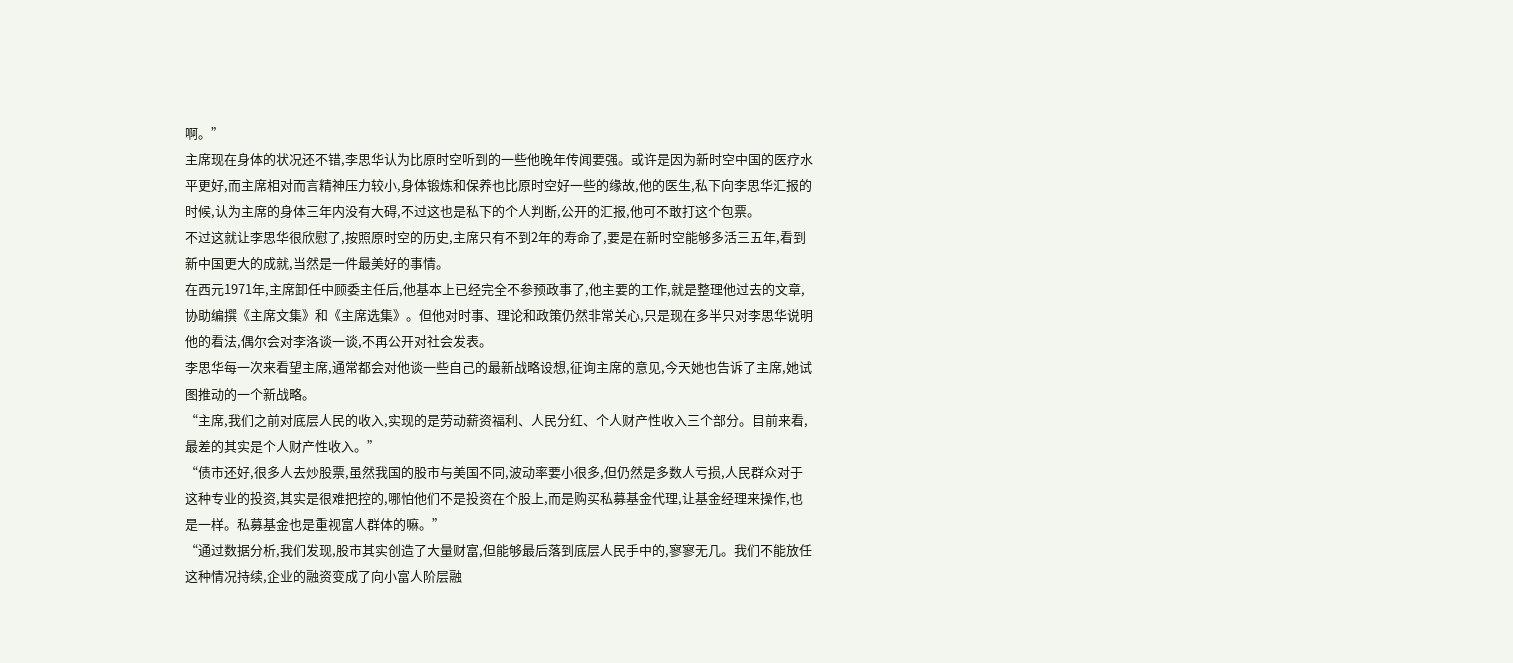啊。”
主席现在身体的状况还不错,李思华认为比原时空听到的一些他晚年传闻要强。或许是因为新时空中国的医疗水平更好,而主席相对而言精神压力较小,身体锻炼和保养也比原时空好一些的缘故,他的医生,私下向李思华汇报的时候,认为主席的身体三年内没有大碍,不过这也是私下的个人判断,公开的汇报,他可不敢打这个包票。
不过这就让李思华很欣慰了,按照原时空的历史,主席只有不到2年的寿命了,要是在新时空能够多活三五年,看到新中国更大的成就,当然是一件最美好的事情。
在西元1971年,主席卸任中顾委主任后,他基本上已经完全不参预政事了,他主要的工作,就是整理他过去的文章,协助编撰《主席文集》和《主席选集》。但他对时事、理论和政策仍然非常关心,只是现在多半只对李思华说明他的看法,偶尔会对李洛谈一谈,不再公开对社会发表。
李思华每一次来看望主席,通常都会对他谈一些自己的最新战略设想,征询主席的意见,今天她也告诉了主席,她试图推动的一个新战略。
“主席,我们之前对底层人民的收入,实现的是劳动薪资福利、人民分红、个人财产性收入三个部分。目前来看,最差的其实是个人财产性收入。”
“债市还好,很多人去炒股票,虽然我国的股市与美国不同,波动率要小很多,但仍然是多数人亏损,人民群众对于这种专业的投资,其实是很难把控的,哪怕他们不是投资在个股上,而是购买私募基金代理,让基金经理来操作,也是一样。私募基金也是重视富人群体的嘛。”
“通过数据分析,我们发现,股市其实创造了大量财富,但能够最后落到底层人民手中的,寥寥无几。我们不能放任这种情况持续,企业的融资变成了向小富人阶层融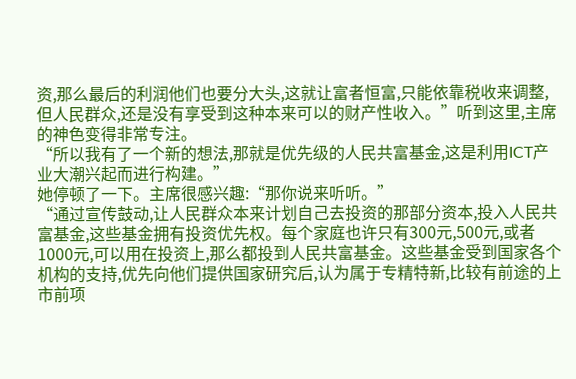资,那么最后的利润他们也要分大头,这就让富者恒富,只能依靠税收来调整,但人民群众,还是没有享受到这种本来可以的财产性收入。”听到这里,主席的神色变得非常专注。
“所以我有了一个新的想法,那就是优先级的人民共富基金,这是利用ICT产业大潮兴起而进行构建。”
她停顿了一下。主席很感兴趣:“那你说来听听。”
“通过宣传鼓动,让人民群众本来计划自己去投资的那部分资本,投入人民共富基金,这些基金拥有投资优先权。每个家庭也许只有300元,500元,或者1000元,可以用在投资上,那么都投到人民共富基金。这些基金受到国家各个机构的支持,优先向他们提供国家研究后,认为属于专精特新,比较有前途的上市前项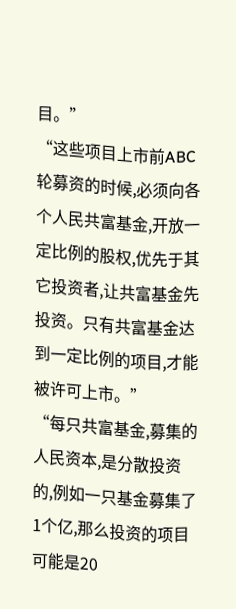目。”
“这些项目上市前ABC轮募资的时候,必须向各个人民共富基金,开放一定比例的股权,优先于其它投资者,让共富基金先投资。只有共富基金达到一定比例的项目,才能被许可上市。”
“每只共富基金,募集的人民资本,是分散投资的,例如一只基金募集了1个亿,那么投资的项目可能是20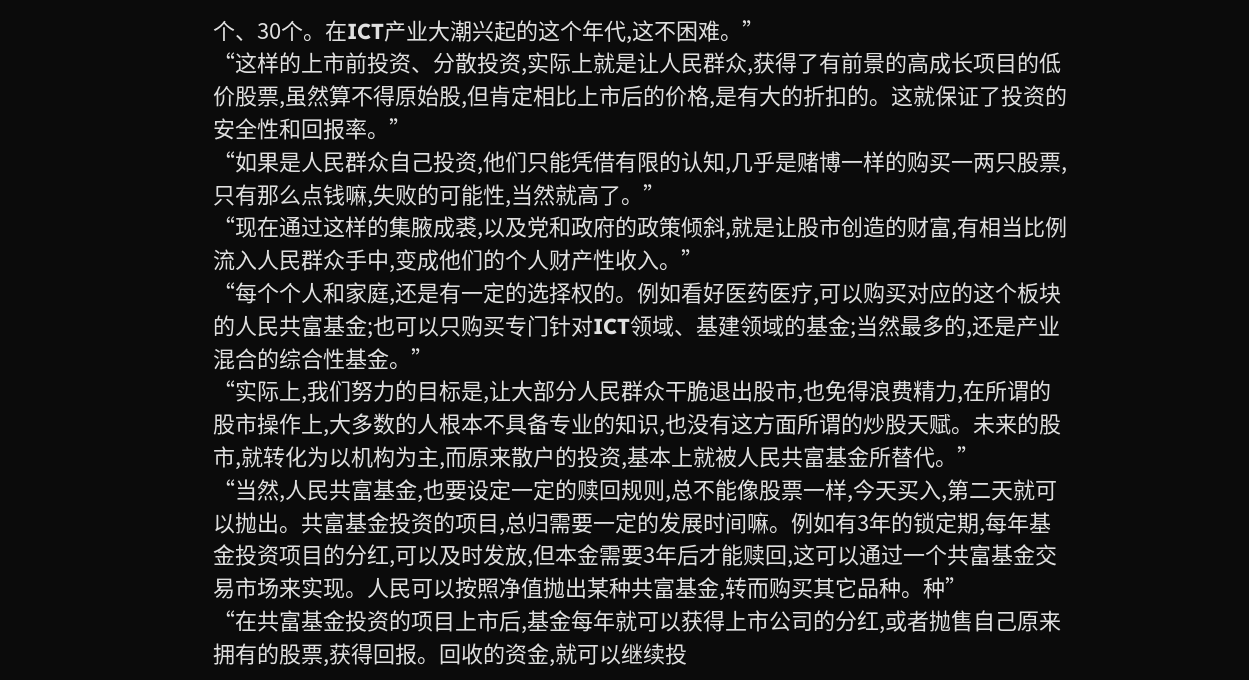个、30个。在ICT产业大潮兴起的这个年代,这不困难。”
“这样的上市前投资、分散投资,实际上就是让人民群众,获得了有前景的高成长项目的低价股票,虽然算不得原始股,但肯定相比上市后的价格,是有大的折扣的。这就保证了投资的安全性和回报率。”
“如果是人民群众自己投资,他们只能凭借有限的认知,几乎是赌博一样的购买一两只股票,只有那么点钱嘛,失败的可能性,当然就高了。”
“现在通过这样的集腋成裘,以及党和政府的政策倾斜,就是让股市创造的财富,有相当比例流入人民群众手中,变成他们的个人财产性收入。”
“每个个人和家庭,还是有一定的选择权的。例如看好医药医疗,可以购买对应的这个板块的人民共富基金;也可以只购买专门针对ICT领域、基建领域的基金;当然最多的,还是产业混合的综合性基金。”
“实际上,我们努力的目标是,让大部分人民群众干脆退出股市,也免得浪费精力,在所谓的股市操作上,大多数的人根本不具备专业的知识,也没有这方面所谓的炒股天赋。未来的股市,就转化为以机构为主,而原来散户的投资,基本上就被人民共富基金所替代。”
“当然,人民共富基金,也要设定一定的赎回规则,总不能像股票一样,今天买入,第二天就可以抛出。共富基金投资的项目,总归需要一定的发展时间嘛。例如有3年的锁定期,每年基金投资项目的分红,可以及时发放,但本金需要3年后才能赎回,这可以通过一个共富基金交易市场来实现。人民可以按照净值抛出某种共富基金,转而购买其它品种。种”
“在共富基金投资的项目上市后,基金每年就可以获得上市公司的分红,或者抛售自己原来拥有的股票,获得回报。回收的资金,就可以继续投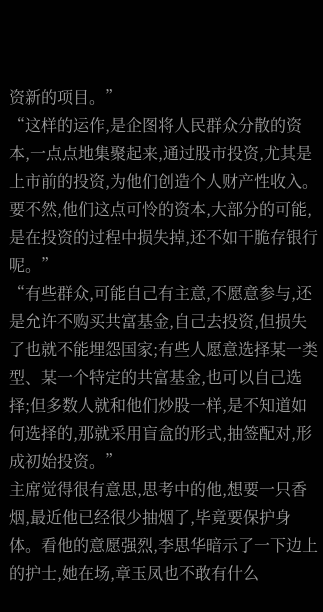资新的项目。”
“这样的运作,是企图将人民群众分散的资本,一点点地集聚起来,通过股市投资,尤其是上市前的投资,为他们创造个人财产性收入。要不然,他们这点可怜的资本,大部分的可能,是在投资的过程中损失掉,还不如干脆存银行呢。”
“有些群众,可能自己有主意,不愿意参与,还是允许不购买共富基金,自己去投资,但损失了也就不能埋怨国家;有些人愿意选择某一类型、某一个特定的共富基金,也可以自己选择;但多数人就和他们炒股一样,是不知道如何选择的,那就采用盲盒的形式,抽签配对,形成初始投资。”
主席觉得很有意思,思考中的他,想要一只香烟,最近他已经很少抽烟了,毕竟要保护身体。看他的意愿强烈,李思华暗示了一下边上的护士,她在场,章玉凤也不敢有什么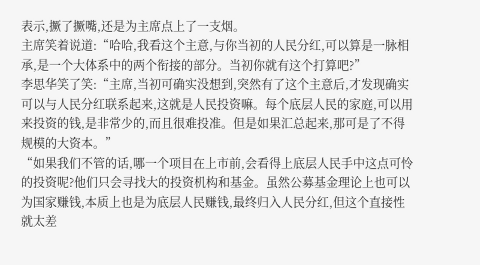表示,撅了撅嘴,还是为主席点上了一支烟。
主席笑着说道:“哈哈,我看这个主意,与你当初的人民分红,可以算是一脉相承,是一个大体系中的两个衔接的部分。当初你就有这个打算吧?”
李思华笑了笑:“主席,当初可确实没想到,突然有了这个主意后,才发现确实可以与人民分红联系起来,这就是人民投资嘛。每个底层人民的家庭,可以用来投资的钱,是非常少的,而且很难投准。但是如果汇总起来,那可是了不得规模的大资本。”
“如果我们不管的话,哪一个项目在上市前,会看得上底层人民手中这点可怜的投资呢?他们只会寻找大的投资机构和基金。虽然公募基金理论上也可以为国家赚钱,本质上也是为底层人民赚钱,最终归入人民分红,但这个直接性就太差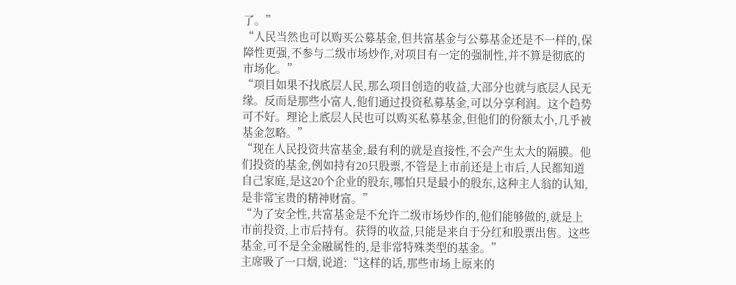了。”
“人民当然也可以购买公募基金,但共富基金与公募基金还是不一样的,保障性更强,不参与二级市场炒作,对项目有一定的强制性,并不算是彻底的市场化。”
“项目如果不找底层人民,那么项目创造的收益,大部分也就与底层人民无缘。反而是那些小富人,他们通过投资私募基金,可以分享利润。这个趋势可不好。理论上底层人民也可以购买私募基金,但他们的份额太小,几乎被基金忽略。”
“现在人民投资共富基金,最有利的就是直接性,不会产生太大的隔膜。他们投资的基金,例如持有20只股票,不管是上市前还是上市后,人民都知道自己家庭,是这20个企业的股东,哪怕只是最小的股东,这种主人翁的认知,是非常宝贵的精神财富。”
“为了安全性,共富基金是不允许二级市场炒作的,他们能够做的,就是上市前投资,上市后持有。获得的收益,只能是来自于分红和股票出售。这些基金,可不是全金融属性的,是非常特殊类型的基金。”
主席吸了一口烟,说道:“这样的话,那些市场上原来的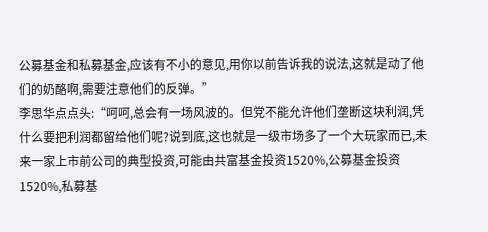公募基金和私募基金,应该有不小的意见,用你以前告诉我的说法,这就是动了他们的奶酪啊,需要注意他们的反弹。”
李思华点点头:“呵呵,总会有一场风波的。但党不能允许他们垄断这块利润,凭什么要把利润都留给他们呢?说到底,这也就是一级市场多了一个大玩家而已,未来一家上市前公司的典型投资,可能由共富基金投资1520%,公募基金投资1520%,私募基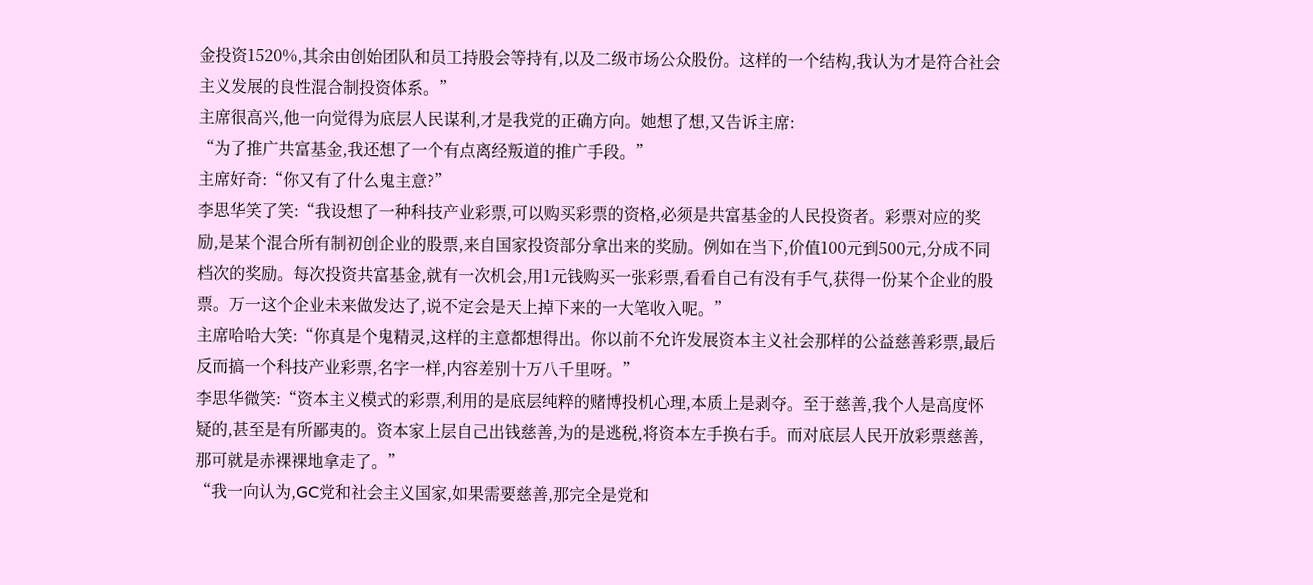金投资1520%,其余由创始团队和员工持股会等持有,以及二级市场公众股份。这样的一个结构,我认为才是符合社会主义发展的良性混合制投资体系。”
主席很高兴,他一向觉得为底层人民谋利,才是我党的正确方向。她想了想,又告诉主席:
“为了推广共富基金,我还想了一个有点离经叛道的推广手段。”
主席好奇:“你又有了什么鬼主意?”
李思华笑了笑:“我设想了一种科技产业彩票,可以购买彩票的资格,必须是共富基金的人民投资者。彩票对应的奖励,是某个混合所有制初创企业的股票,来自国家投资部分拿出来的奖励。例如在当下,价值100元到500元,分成不同档次的奖励。每次投资共富基金,就有一次机会,用1元钱购买一张彩票,看看自己有没有手气,获得一份某个企业的股票。万一这个企业未来做发达了,说不定会是天上掉下来的一大笔收入呢。”
主席哈哈大笑:“你真是个鬼精灵,这样的主意都想得出。你以前不允许发展资本主义社会那样的公益慈善彩票,最后反而搞一个科技产业彩票,名字一样,内容差别十万八千里呀。”
李思华微笑:“资本主义模式的彩票,利用的是底层纯粹的赌博投机心理,本质上是剥夺。至于慈善,我个人是高度怀疑的,甚至是有所鄙夷的。资本家上层自己出钱慈善,为的是逃税,将资本左手换右手。而对底层人民开放彩票慈善,那可就是赤裸裸地拿走了。”
“我一向认为,GC党和社会主义国家,如果需要慈善,那完全是党和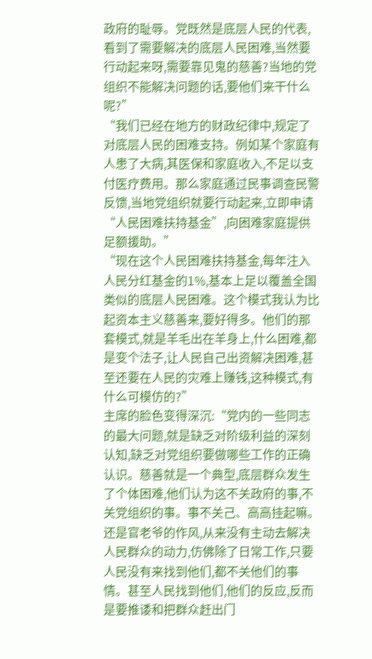政府的耻辱。党既然是底层人民的代表,看到了需要解决的底层人民困难,当然要行动起来呀,需要靠见鬼的慈善?当地的党组织不能解决问题的话,要他们来干什么呢?”
“我们已经在地方的财政纪律中,规定了对底层人民的困难支持。例如某个家庭有人患了大病,其医保和家庭收入,不足以支付医疗费用。那么家庭通过民事调查民警反馈,当地党组织就要行动起来,立即申请“人民困难扶持基金”,向困难家庭提供足额援助。”
“现在这个人民困难扶持基金,每年注入人民分红基金的1%,基本上足以覆盖全国类似的底层人民困难。这个模式我认为比起资本主义慈善来,要好得多。他们的那套模式,就是羊毛出在羊身上,什么困难,都是变个法子,让人民自己出资解决困难,甚至还要在人民的灾难上赚钱,这种模式,有什么可模仿的?”
主席的脸色变得深沉:“党内的一些同志的最大问题,就是缺乏对阶级利益的深刻认知,缺乏对党组织要做哪些工作的正确认识。慈善就是一个典型,底层群众发生了个体困难,他们认为这不关政府的事,不关党组织的事。事不关己、高高挂起嘛。还是官老爷的作风,从来没有主动去解决人民群众的动力,仿佛除了日常工作,只要人民没有来找到他们,都不关他们的事情。甚至人民找到他们,他们的反应,反而是要推诿和把群众赶出门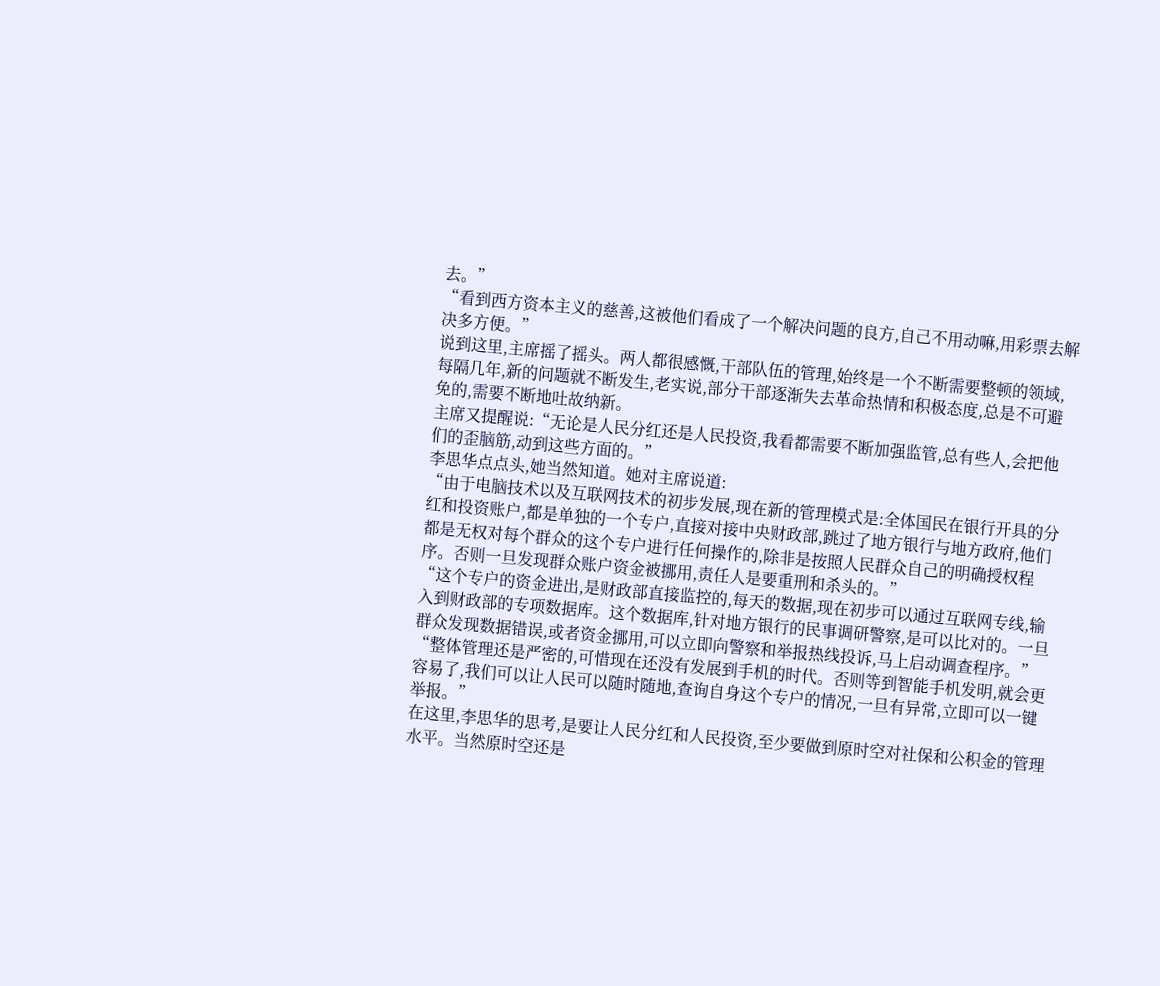去。”
“看到西方资本主义的慈善,这被他们看成了一个解决问题的良方,自己不用动嘛,用彩票去解决多方便。”
说到这里,主席摇了摇头。两人都很感慨,干部队伍的管理,始终是一个不断需要整顿的领域,每隔几年,新的问题就不断发生,老实说,部分干部逐渐失去革命热情和积极态度,总是不可避免的,需要不断地吐故纳新。
主席又提醒说:“无论是人民分红还是人民投资,我看都需要不断加强监管,总有些人,会把他们的歪脑筋,动到这些方面的。”
李思华点点头,她当然知道。她对主席说道:
“由于电脑技术以及互联网技术的初步发展,现在新的管理模式是:全体国民在银行开具的分红和投资账户,都是单独的一个专户,直接对接中央财政部,跳过了地方银行与地方政府,他们都是无权对每个群众的这个专户进行任何操作的,除非是按照人民群众自己的明确授权程序。否则一旦发现群众账户资金被挪用,责任人是要重刑和杀头的。”
“这个专户的资金进出,是财政部直接监控的,每天的数据,现在初步可以通过互联网专线,输入到财政部的专项数据库。这个数据库,针对地方银行的民事调研警察,是可以比对的。一旦群众发现数据错误,或者资金挪用,可以立即向警察和举报热线投诉,马上启动调查程序。”
“整体管理还是严密的,可惜现在还没有发展到手机的时代。否则等到智能手机发明,就会更容易了,我们可以让人民可以随时随地,查询自身这个专户的情况,一旦有异常,立即可以一键举报。”
在这里,李思华的思考,是要让人民分红和人民投资,至少要做到原时空对社保和公积金的管理水平。当然原时空还是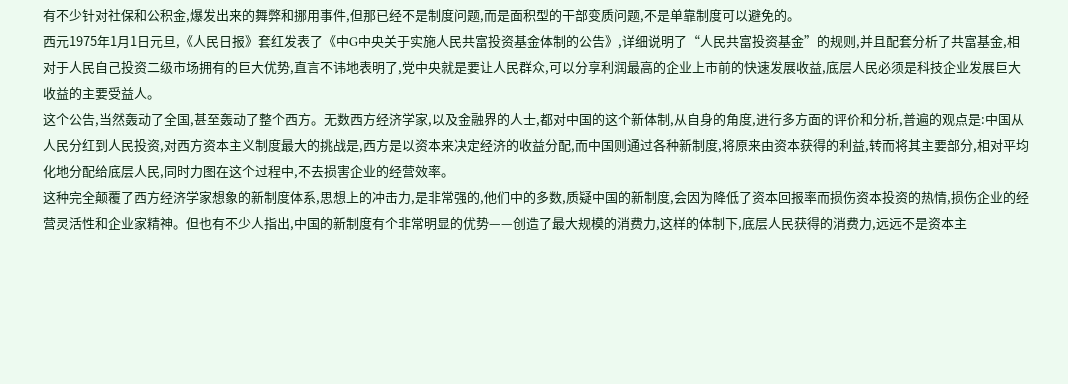有不少针对社保和公积金,爆发出来的舞弊和挪用事件,但那已经不是制度问题,而是面积型的干部变质问题,不是单靠制度可以避免的。
西元1975年1月1日元旦,《人民日报》套红发表了《中G中央关于实施人民共富投资基金体制的公告》,详细说明了“人民共富投资基金”的规则,并且配套分析了共富基金,相对于人民自己投资二级市场拥有的巨大优势,直言不讳地表明了,党中央就是要让人民群众,可以分享利润最高的企业上市前的快速发展收益,底层人民必须是科技企业发展巨大收益的主要受益人。
这个公告,当然轰动了全国,甚至轰动了整个西方。无数西方经济学家,以及金融界的人士,都对中国的这个新体制,从自身的角度,进行多方面的评价和分析,普遍的观点是:中国从人民分红到人民投资,对西方资本主义制度最大的挑战是,西方是以资本来决定经济的收益分配,而中国则通过各种新制度,将原来由资本获得的利益,转而将其主要部分,相对平均化地分配给底层人民,同时力图在这个过程中,不去损害企业的经营效率。
这种完全颠覆了西方经济学家想象的新制度体系,思想上的冲击力,是非常强的,他们中的多数,质疑中国的新制度,会因为降低了资本回报率而损伤资本投资的热情,损伤企业的经营灵活性和企业家精神。但也有不少人指出,中国的新制度有个非常明显的优势——创造了最大规模的消费力,这样的体制下,底层人民获得的消费力,远远不是资本主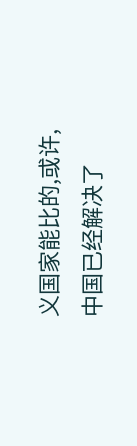义国家能比的,或许,中国已经解决了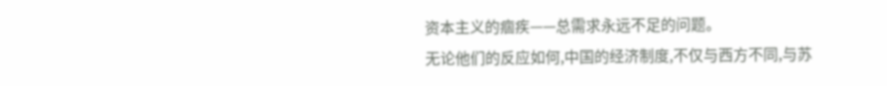资本主义的痼疾——总需求永远不足的问题。
无论他们的反应如何,中国的经济制度,不仅与西方不同,与苏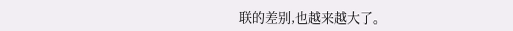联的差别,也越来越大了。